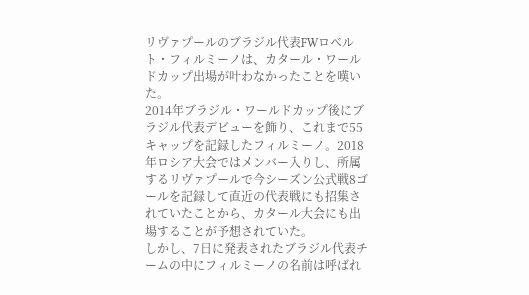リヴァプールのブラジル代表FWロベルト・フィルミーノは、カタール・ワールドカップ出場が叶わなかったことを嘆いた。
2014年ブラジル・ワールドカップ後にブラジル代表デビューを飾り、これまで55キャップを記録したフィルミーノ。2018年ロシア大会ではメンバー入りし、所属するリヴァプールで今シーズン公式戦8ゴールを記録して直近の代表戦にも招集されていたことから、カタール大会にも出場することが予想されていた。
しかし、7日に発表されたブラジル代表チームの中にフィルミーノの名前は呼ばれ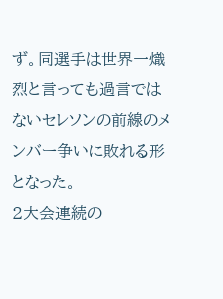ず。同選手は世界一熾烈と言っても過言ではないセレソンの前線のメンバー争いに敗れる形となった。
2大会連続の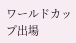ワールドカップ出場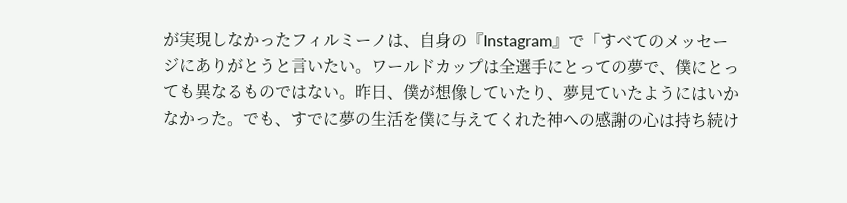が実現しなかったフィルミーノは、自身の『Instagram』で「すべてのメッセージにありがとうと言いたい。ワールドカップは全選手にとっての夢で、僕にとっても異なるものではない。昨日、僕が想像していたり、夢見ていたようにはいかなかった。でも、すでに夢の生活を僕に与えてくれた神への感謝の心は持ち続け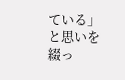ている」と思いを綴っ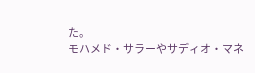た。
モハメド・サラーやサディオ・マネ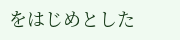をはじめとした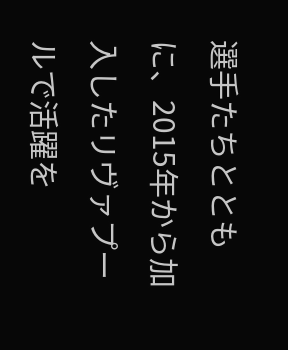選手たちとともに、2015年から加入したリヴァプールで活躍を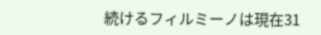続けるフィルミーノは現在31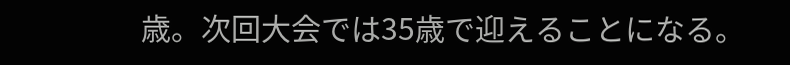歳。次回大会では35歳で迎えることになる。